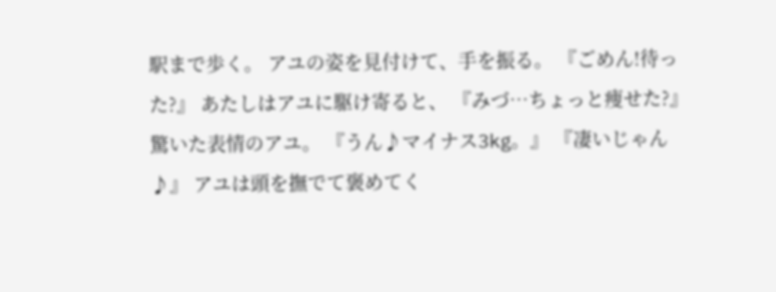駅まで歩く。 アユの姿を見付けて、手を振る。 『ごめん!待った?』 あたしはアユに駆け寄ると、 『みづ…ちょっと痩せた?』 驚いた表情のアユ。 『うん♪マイナス3kg。』 『凄いじゃん♪』 アユは頭を撫でて褒めてく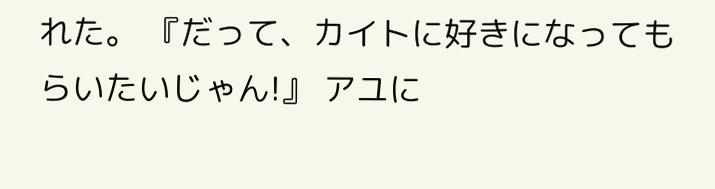れた。 『だって、カイトに好きになってもらいたいじゃん!』 アユに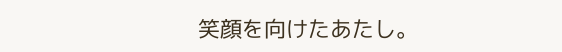笑顔を向けたあたし。